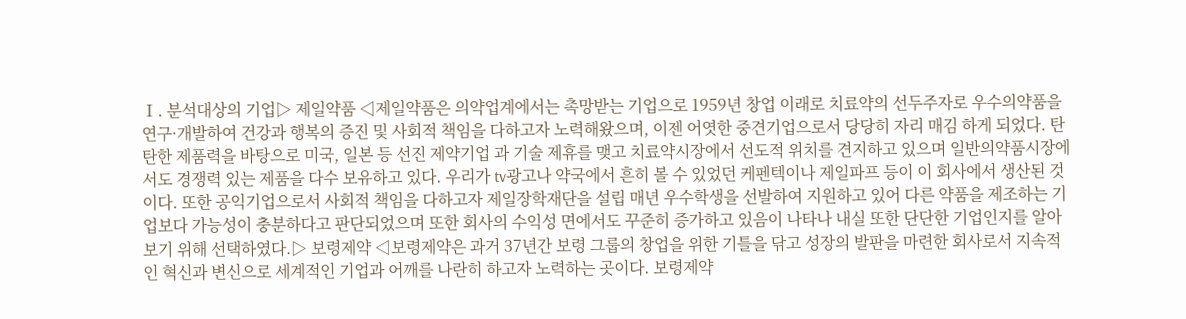Ⅰ. 분석대상의 기업▷ 제일약품 ◁제일약품은 의약업계에서는 촉망받는 기업으로 1959년 창업 이래로 치료약의 선두주자로 우수의약품을 연구·개발하여 건강과 행복의 증진 및 사회적 책임을 다하고자 노력해왔으며, 이젠 어엿한 중견기업으로서 당당히 자리 매김 하게 되었다. 탄탄한 제품력을 바탕으로 미국, 일본 등 선진 제약기업 과 기술 제휴를 맺고 치료약시장에서 선도적 위치를 견지하고 있으며 일반의약품시장에서도 경쟁력 있는 제품을 다수 보유하고 있다. 우리가 tv광고나 약국에서 흔히 볼 수 있었던 케펜텍이나 제일파프 등이 이 회사에서 생산된 것이다. 또한 공익기업으로서 사회적 책임을 다하고자 제일장학재단을 설립 매년 우수학생을 선발하여 지원하고 있어 다른 약품을 제조하는 기업보다 가능성이 충분하다고 판단되었으며 또한 회사의 수익성 면에서도 꾸준히 증가하고 있음이 나타나 내실 또한 단단한 기업인지를 알아보기 위해 선택하였다.▷ 보령제약 ◁보령제약은 과거 37년간 보령 그룹의 창업을 위한 기틀을 닦고 성장의 발판을 마련한 회사로서 지속적인 혁신과 변신으로 세계적인 기업과 어깨를 나란히 하고자 노력하는 곳이다. 보령제약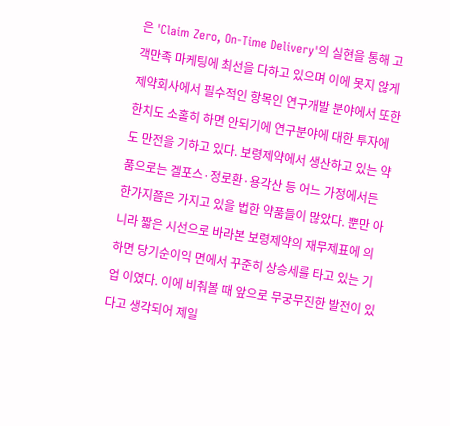은 'Claim Zero, On-Time Delivery'의 실현을 통해 고객만족 마케팅에 최선을 다하고 있으며 이에 못지 않게 제약회사에서 필수적인 항목인 연구개발 분야에서 또한 한치도 소홀히 하면 안되기에 연구분야에 대한 투자에도 만전을 기하고 있다. 보령제약에서 생산하고 있는 약품으로는 겔포스·정로환·용각산 등 어느 가정에서든 한가지쯤은 가지고 있을 법한 약품들이 많았다. 뿐만 아니라 짧은 시선으로 바라본 보령제약의 재무제표에 의하면 당기순이익 면에서 꾸준히 상승세를 타고 있는 기업 이였다. 이에 비춰볼 때 앞으로 무궁무진한 발전이 있다고 생각되어 제일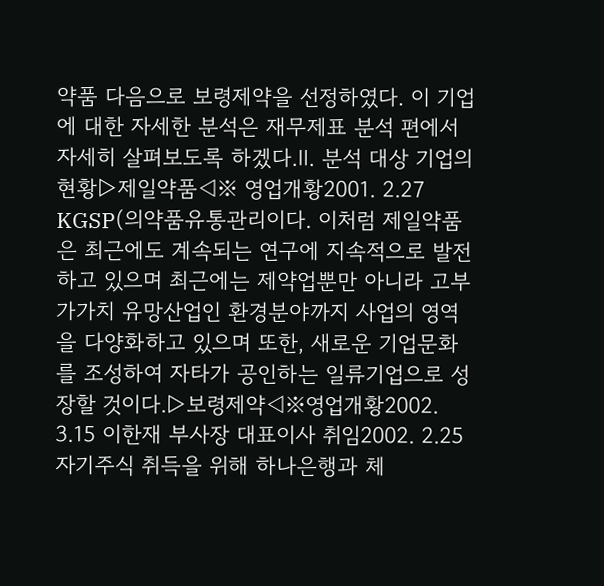약품 다음으로 보령제약을 선정하였다. 이 기업에 대한 자세한 분석은 재무제표 분석 편에서 자세히 살펴보도록 하겠다.Ⅱ. 분석 대상 기업의 현황▷제일약품◁※ 영업개황2001. 2.27 KGSP(의약품유통관리이다. 이처럼 제일약품은 최근에도 계속되는 연구에 지속적으로 발전하고 있으며 최근에는 제약업뿐만 아니라 고부가가치 유망산업인 환경분야까지 사업의 영역을 다양화하고 있으며 또한, 새로운 기업문화를 조성하여 자타가 공인하는 일류기업으로 성장할 것이다.▷보령제약◁※영업개황2002. 3.15 이한재 부사장 대표이사 취임2002. 2.25 자기주식 취득을 위해 하나은행과 체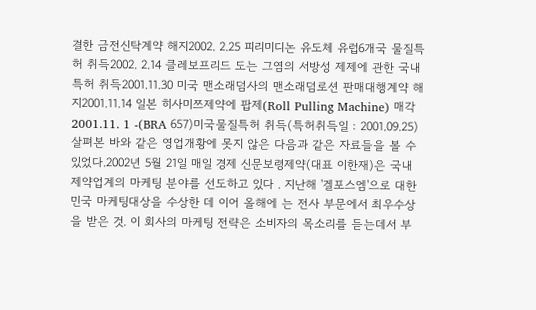결한 금전신탁계약 해지2002. 2.25 피리미디논 유도체 유럽6개국 물질특허 취득2002. 2.14 클레보프리드 도는 그염의 서방성 제제에 관한 국내특허 취득2001.11.30 미국 맨소래덤사의 맨소래덤로션 판매대행계약 해지2001.11.14 일본 히사미쯔제약에 팝제(Roll Pulling Machine) 매각2001.11. 1 -(BRA 657)미국물질특허 취득(특허취득일 : 2001.09.25)살펴본 바와 같은 영업개황에 못지 않은 다음과 같은 자료들을 볼 수 있었다.2002년 5월 21일 매일 경제 신문보령제약(대표 이한재)은 국내 제약업계의 마케팅 분야를 선도하고 있다 . 지난해 '겔포스엠'으로 대한민국 마케팅대상을 수상한 데 이어 올해에 는 전사 부문에서 최우수상을 받은 것. 이 회사의 마케팅 전략은 소비자의 목소리를 듣는데서 부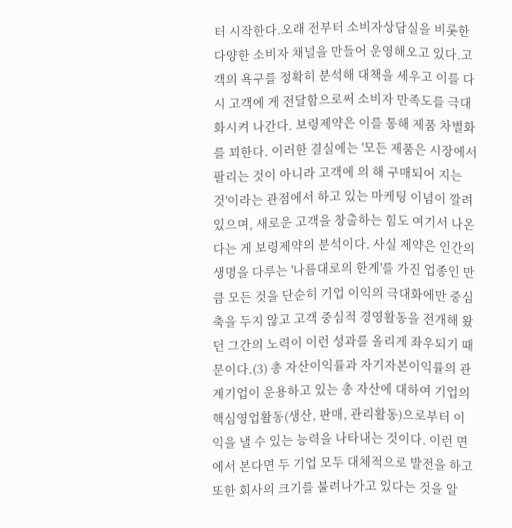터 시작한다.오래 전부터 소비자상담실을 비롯한 다양한 소비자 채널을 만들어 운영해오고 있다.고객의 욕구를 정확히 분석해 대책을 세우고 이를 다시 고객에 게 전달함으로써 소비자 만족도를 극대화시켜 나간다. 보령제약은 이를 통해 제품 차별화를 꾀한다. 이러한 결실에는 '모든 제품은 시장에서 팔리는 것이 아니라 고객에 의 해 구매되어 지는 것'이라는 관점에서 하고 있는 마케팅 이념이 깔려 있으며, 새로운 고객을 창출하는 힘도 여기서 나온다는 게 보령제약의 분석이다. 사실 제약은 인간의 생명을 다루는 '나름대로의 한계'를 가진 업종인 만 큼 모든 것을 단순히 기업 이익의 극대화에만 중심 축을 두지 않고 고객 중심적 경영활동을 전개해 왔던 그간의 노력이 이런 성과를 올리게 좌우되기 때문이다.(3) 총 자산이익률과 자기자본이익률의 관계기업이 운용하고 있는 총 자산에 대하여 기업의 핵심영업활동(생산, 판매, 관리활동)으로부터 이익을 낼 수 있는 능력을 나타내는 것이다. 이런 면에서 본다면 두 기업 모두 대체적으로 발전을 하고 또한 회사의 크기를 불려나가고 있다는 것을 알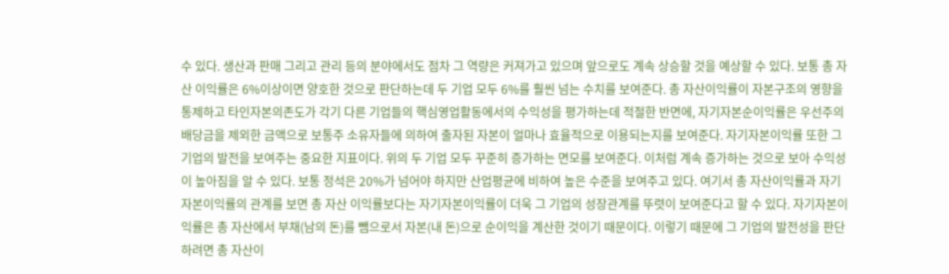수 있다. 생산과 판매 그리고 관리 등의 분야에서도 점차 그 역량은 커져가고 있으며 앞으로도 계속 상승할 것을 예상할 수 있다. 보통 총 자산 이익률은 6%이상이면 양호한 것으로 판단하는데 두 기업 모두 6%를 훨씬 넘는 수치를 보여준다. 총 자산이익률이 자본구조의 영향을 통제하고 타인자본의존도가 각기 다른 기업들의 핵심영업활동에서의 수익성을 평가하는데 적절한 반면에, 자기자본순이익률은 우선주의 배당금을 제외한 금액으로 보통주 소유자들에 의하여 출자된 자본이 얼마나 효율적으로 이용되는지를 보여준다. 자기자본이익률 또한 그 기업의 발전을 보여주는 중요한 지표이다. 위의 두 기업 모두 꾸준히 증가하는 면모를 보여준다. 이처럼 계속 증가하는 것으로 보아 수익성이 높아짐을 알 수 있다. 보통 정석은 20%가 넘어야 하지만 산업평균에 비하여 높은 수준을 보여주고 있다. 여기서 총 자산이익률과 자기자본이익률의 관계를 보면 총 자산 이익률보다는 자기자본이익률이 더욱 그 기업의 성장관계를 뚜렷이 보여준다고 할 수 있다. 자기자본이익률은 총 자산에서 부채(남의 돈)를 뺌으로서 자본(내 돈)으로 순이익을 계산한 것이기 때문이다. 이렇기 때문에 그 기업의 발전성을 판단하려면 총 자산이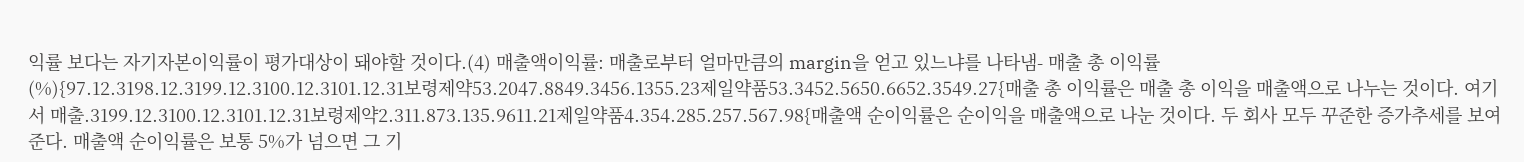익률 보다는 자기자본이익률이 평가대상이 돼야할 것이다.(4) 매출액이익률: 매출로부터 얼마만큼의 margin을 얻고 있느냐를 나타냄- 매출 총 이익률 (%){97.12.3198.12.3199.12.3100.12.3101.12.31보령제약53.2047.8849.3456.1355.23제일약품53.3452.5650.6652.3549.27{매출 총 이익률은 매출 총 이익을 매출액으로 나누는 것이다. 여기서 매출.3199.12.3100.12.3101.12.31보령제약2.311.873.135.9611.21제일약품4.354.285.257.567.98{매출액 순이익률은 순이익을 매출액으로 나눈 것이다. 두 회사 모두 꾸준한 증가추세를 보여준다. 매출액 순이익률은 보통 5%가 넘으면 그 기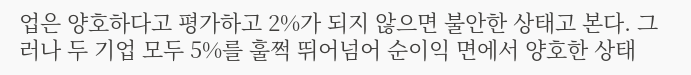업은 양호하다고 평가하고 2%가 되지 않으면 불안한 상태고 본다. 그러나 두 기업 모두 5%를 훌쩍 뛰어넘어 순이익 면에서 양호한 상태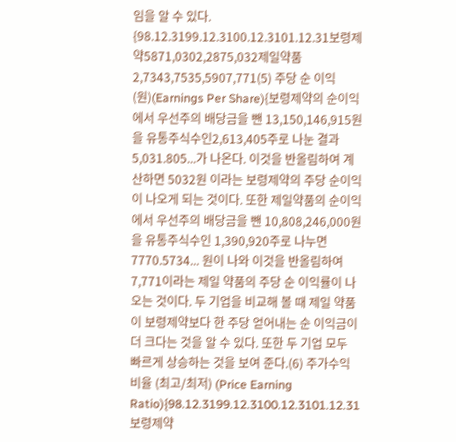임을 알 수 있다. {98.12.3199.12.3100.12.3101.12.31보령제약5871,0302,2875,032제일약품2,7343,7535,5907,771(5) 주당 순 이익 (원)(Earnings Per Share){보령제약의 순이익에서 우선주의 배당금을 뺀 13,150,146,915원을 유통주식수인2,613,405주로 나눈 결과 5,031.805...가 나온다. 이것을 반올림하여 계산하면 5032원 이라는 보령제약의 주당 순이익이 나오게 되는 것이다. 또한 제일약품의 순이익에서 우선주의 배당금을 뺀 10,808,246,000원을 유통주식수인 1,390,920주로 나누면 7770.5734... 원이 나와 이것을 반올림하여 7,771이라는 제일 약품의 주당 순 이익률이 나오는 것이다. 두 기업을 비교해 볼 때 제일 약품이 보령제약보다 한 주당 얻어내는 순 이익금이 더 크다는 것을 알 수 있다. 또한 두 기업 모두 빠르게 상승하는 것을 보여 준다.(6) 주가수익비율 (최고/최저) (Price Earning Ratio){98.12.3199.12.3100.12.3101.12.31보령제약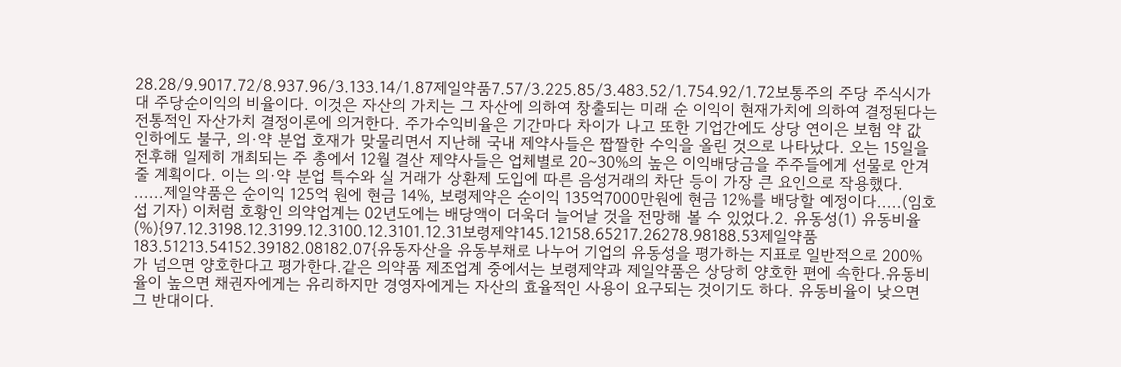28.28/9.9017.72/8.937.96/3.133.14/1.87제일약품7.57/3.225.85/3.483.52/1.754.92/1.72보통주의 주당 주식시가 대 주당순이익의 비율이다. 이것은 자산의 가치는 그 자산에 의하여 창출되는 미래 순 이익이 현재가치에 의하여 결정된다는 전통적인 자산가치 결정이론에 의거한다. 주가수익비율은 기간마다 차이가 나고 또한 기업간에도 상당 연이은 보험 약 값 인하에도 불구, 의·약 분업 호재가 맞물리면서 지난해 국내 제약사들은 짭짤한 수익을 올린 것으로 나타났다. 오는 15일을 전후해 일제히 개최되는 주 총에서 12월 결산 제약사들은 업체별로 20∼30%의 높은 이익배당금을 주주들에게 선물로 안겨줄 계획이다. 이는 의·약 분업 특수와 실 거래가 상환제 도입에 따른 음성거래의 차단 등이 가장 큰 요인으로 작용했다. ......제일약품은 순이익 125억 원에 현금 14%, 보령제약은 순이익 135억7000만원에 현금 12%를 배당할 예정이다.....(임호섭 기자) 이처럼 호황인 의약업계는 02년도에는 배당액이 더욱더 늘어날 것을 전망해 볼 수 있었다.2. 유동성(1) 유동비율 (%){97.12.3198.12.3199.12.3100.12.3101.12.31보령제약145.12158.65217.26278.98188.53제일약품183.51213.54152.39182.08182.07{유동자산을 유동부채로 나누어 기업의 유동성을 평가하는 지표로 일반적으로 200%가 넘으면 양호한다고 평가한다.같은 의약품 제조업계 중에서는 보령제약과 제일약품은 상당히 양호한 편에 속한다.유동비율이 높으면 채권자에게는 유리하지만 경영자에게는 자산의 효율적인 사용이 요구되는 것이기도 하다. 유동비율이 낮으면 그 반대이다.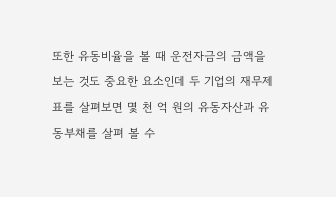또한 유동비율을 볼 때 운전자금의 금액을 보는 것도 중요한 요소인데 두 기업의 재무제표를 살펴보면 몇 천 억 원의 유동자산과 유동부채를 살펴 볼 수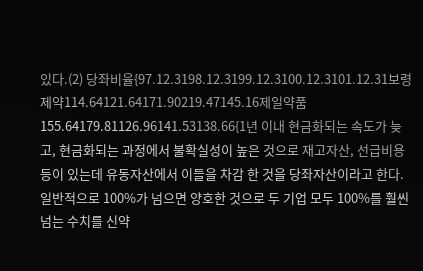있다.(2) 당좌비율{97.12.3198.12.3199.12.3100.12.3101.12.31보령제약114.64121.64171.90219.47145.16제일약품155.64179.81126.96141.53138.66{1년 이내 현금화되는 속도가 늦고, 현금화되는 과정에서 불확실성이 높은 것으로 재고자산, 선급비용 등이 있는데 유동자산에서 이들을 차감 한 것을 당좌자산이라고 한다. 일반적으로 100%가 넘으면 양호한 것으로 두 기업 모두 100%를 훨씬 넘는 수치를 신약